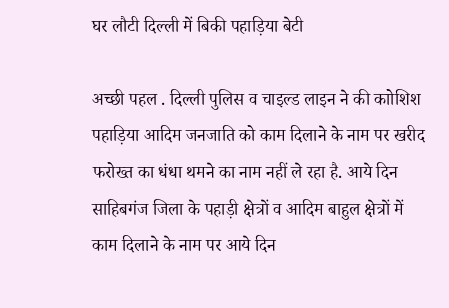घर लौटी दिल्ली में बिकी पहाड़िया बेटी

अच्छी पहल . दिल्ली पुलिस व चाइल्ड लाइन ने की काोशिश पहाड़िया आदिम जनजाति को काम दिलाने के नाम पर खरीद फरोख्त का धंधा थमने का नाम नहीं ले रहा है. आये दिन साहिबगंज जिला के पहाड़ी क्षेत्रों व आदिम बाहुल क्षेत्रों में काम दिलाने के नाम पर आये दिन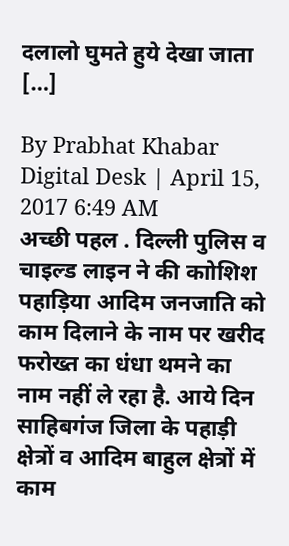दलालो घुमते हुये देखा जाता […]

By Prabhat Khabar Digital Desk | April 15, 2017 6:49 AM
अच्छी पहल . दिल्ली पुलिस व चाइल्ड लाइन ने की काोशिश
पहाड़िया आदिम जनजाति को काम दिलाने के नाम पर खरीद फरोख्त का धंधा थमने का नाम नहीं ले रहा है. आये दिन साहिबगंज जिला के पहाड़ी क्षेत्रों व आदिम बाहुल क्षेत्रों में काम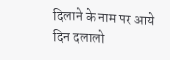दिलाने के नाम पर आये दिन दलालो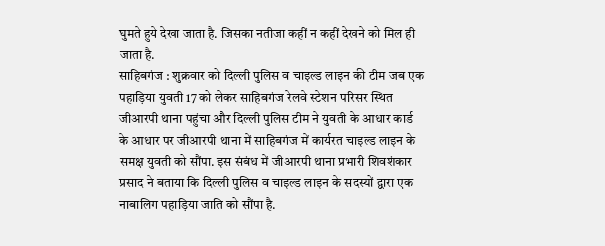घुमते हुये देखा जाता है. जिसका नतीजा कहीं न कहीं देखने को मिल ही जाता है.
साहिबगंज : शुक्रवार को दिल्ली पुलिस व चाइल्ड लाइन की टीम जब एक पहाड़िया युवती 17 को लेकर साहिबगंज रेलवे स्टेशन परिसर स्थित जीआरपी थाना पहुंचा और दिल्ली पुलिस टीम ने युवती के आधार कार्ड के आधार पर जीआरपी थाना में साहिबगंज में कार्यरत चाइल्ड लाइन के समक्ष युवती को सौंपा. इस संबंध में जीआरपी थाना प्रभारी शिवशंकार प्रसाद ने बताया कि दिल्ली पुलिस व चाइल्ड लाइन के सदस्यों द्वारा एक नाबालिग पहाड़िया जाति को सौंपा है.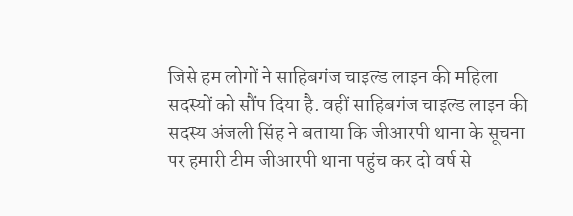जिसे हम लोगों ने साहिबगंज चाइल्ड लाइन की महिला सदस्यों को सौंप दिया है. वहीं साहिबगंज चाइल्ड लाइन की सदस्य अंजली सिंह ने बताया कि जीआरपी थाना के सूचना पर हमारी टीम जीआरपी थाना पहुंच कर दो वर्ष से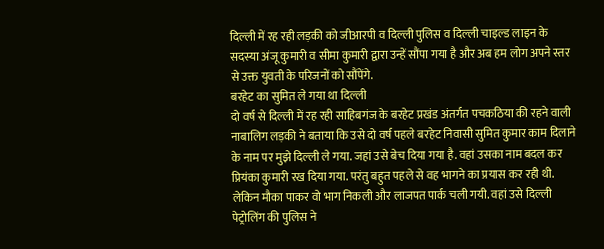दिल्ली में रह रही लड़की को जीआरपी व दिल्ली पुलिस व दिल्ली चाइल्ड लाइन के सदस्या अंजू कुमारी व सीमा कुमारी द्वारा उन्हें सौंपा गया है और अब हम लोग अपने स्तर से उक्त युवती के परिजनों को सौंपेंगे.
बरहेट का सुमित ले गया था दिल्ली
दो वर्ष से दिल्ली में रह रही साहिबगंज के बरहेट प्रखंड अंतर्गत पचकठिया की रहने वाली नाबालिग लड़की ने बताया कि उसे दो वर्ष पहले बरहेट निवासी सुमित कुमार काम दिलाने के नाम पर मुझे दिल्ली ले गया. जहां उसे बेच दिया गया है. वहां उसका नाम बदल कर प्रियंका कुमारी रख दिया गया. परंतु बहुत पहले से वह भागने का प्रयास कर रही थी. लेकिन मौका पाकर वो भाग निकली और लाजपत पार्क चली गयी. वहां उसे दिल्ली पेट्रोलिंग की पुलिस ने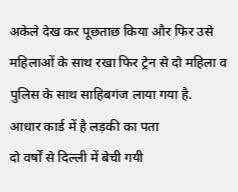अकेले देख कर पूछताछ किया और फिर उसे महिलाओं के साथ रखा फिर ट्रेन से दो महिला व पुलिस के साथ साहिबगंज लाया गया है.
आधार कार्ड में है लड़की का पता
दो वर्षों से दिल्ली में बेची गयी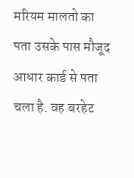मरियम मालतो का पता उसके पास मौजूद आधार कार्ड से पता चला है. वह बरहेट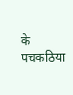के पचकठिया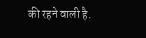की रहने वाली है.